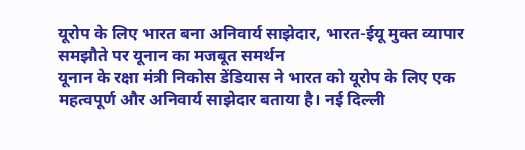यूरोप के लिए भारत बना अनिवार्य साझेदार, भारत-ईयू मुक्त व्यापार समझौते पर यूनान का मजबूत समर्थन
यूनान के रक्षा मंत्री निकोस डेंडियास ने भारत को यूरोप के लिए एक महत्वपूर्ण और अनिवार्य साझेदार बताया है। नई दिल्ली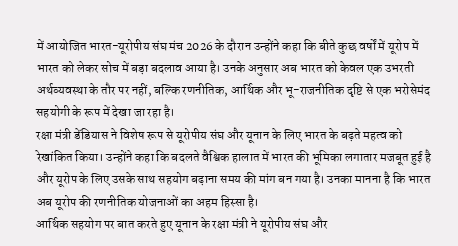में आयोजित भारत-यूरोपीय संघ मंच 2026 के दौरान उन्होंने कहा कि बीते कुछ वर्षों में यूरोप में भारत को लेकर सोच में बड़ा बदलाव आया है। उनके अनुसार अब भारत को केवल एक उभरती अर्थव्यवस्था के तौर पर नहीं, बल्कि रणनीतिक, आर्थिक और भू-राजनीतिक दृष्टि से एक भरोसेमंद सहयोगी के रूप में देखा जा रहा है।
रक्षा मंत्री डेंडियास ने विशेष रूप से यूरोपीय संघ और यूनान के लिए भारत के बढ़ते महत्व को रेखांकित किया। उन्होंने कहा कि बदलते वैश्विक हालात में भारत की भूमिका लगातार मजबूत हुई है और यूरोप के लिए उसके साथ सहयोग बढ़ाना समय की मांग बन गया है। उनका मानना है कि भारत अब यूरोप की रणनीतिक योजनाओं का अहम हिस्सा है।
आर्थिक सहयोग पर बात करते हुए यूनान के रक्षा मंत्री ने यूरोपीय संघ और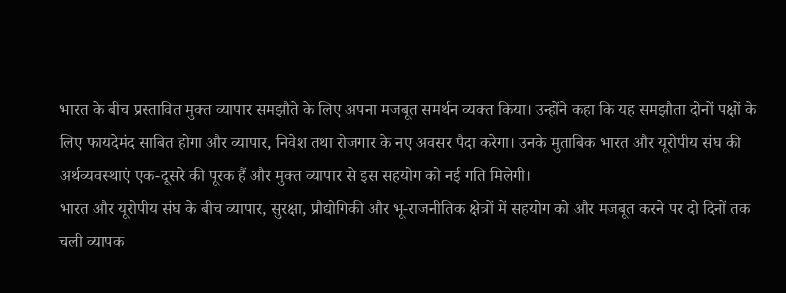भारत के बीच प्रस्तावित मुक्त व्यापार समझौते के लिए अपना मजबूत समर्थन व्यक्त किया। उन्होंने कहा कि यह समझौता दोनों पक्षों के लिए फायदेमंद साबित होगा और व्यापार, निवेश तथा रोजगार के नए अवसर पैदा करेगा। उनके मुताबिक भारत और यूरोपीय संघ की अर्थव्यवस्थाएं एक-दूसरे की पूरक हैं और मुक्त व्यापार से इस सहयोग को नई गति मिलेगी।
भारत और यूरोपीय संघ के बीच व्यापार, सुरक्षा, प्रौद्योगिकी और भू-राजनीतिक क्षेत्रों में सहयोग को और मजबूत करने पर दो दिनों तक चली व्यापक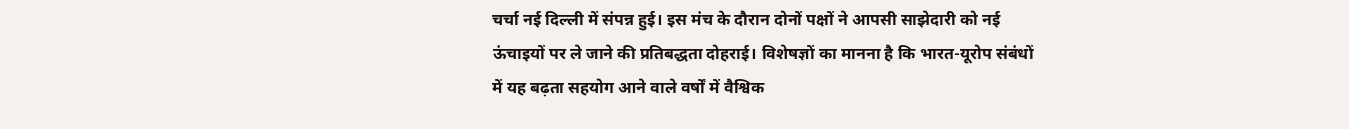चर्चा नई दिल्ली में संपन्न हुई। इस मंच के दौरान दोनों पक्षों ने आपसी साझेदारी को नई ऊंचाइयों पर ले जाने की प्रतिबद्धता दोहराई। विशेषज्ञों का मानना है कि भारत-यूरोप संबंधों में यह बढ़ता सहयोग आने वाले वर्षों में वैश्विक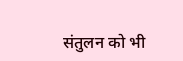संतुलन को भी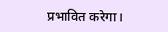प्रभावित करेगा।